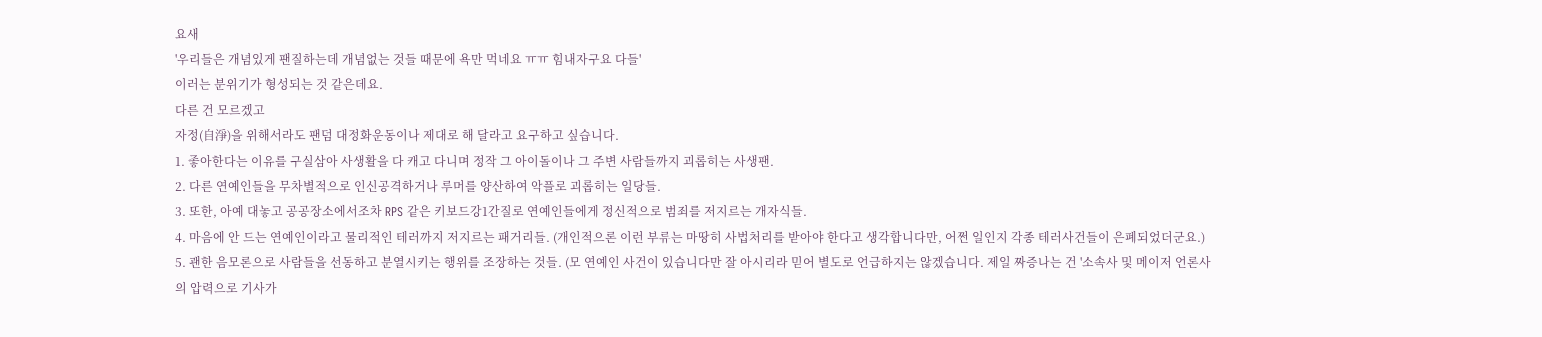요새
'우리들은 개념있게 팬질하는데 개념없는 것들 때문에 욕만 먹네요 ㅠㅠ 힘내자구요 다들'
이러는 분위기가 형성되는 것 같은데요.
다른 건 모르겠고
자정(自淨)을 위해서라도 팬덤 대정화운동이나 제대로 해 달라고 요구하고 싶습니다.
1. 좋아한다는 이유를 구실삼아 사생활을 다 캐고 다니며 정작 그 아이돌이나 그 주변 사람들까지 괴롭히는 사생팬.
2. 다른 연예인들을 무차별적으로 인신공격하거나 루머를 양산하여 악플로 괴롭히는 일당들.
3. 또한, 아예 대놓고 공공장소에서조차 RPS 같은 키보드강1간질로 연예인들에게 정신적으로 범죄를 저지르는 개자식들.
4. 마음에 안 드는 연예인이라고 물리적인 테러까지 저지르는 패거리들. (개인적으론 이런 부류는 마땅히 사법처리를 받아야 한다고 생각합니다만, 어쩐 일인지 각종 테러사건들이 은폐되었더군요.)
5. 괜한 음모론으로 사람들을 선동하고 분열시키는 행위를 조장하는 것들. (모 연예인 사건이 있습니다만 잘 아시리라 믿어 별도로 언급하지는 않겠습니다. 제일 짜증나는 건 '소속사 및 메이저 언론사의 압력으로 기사가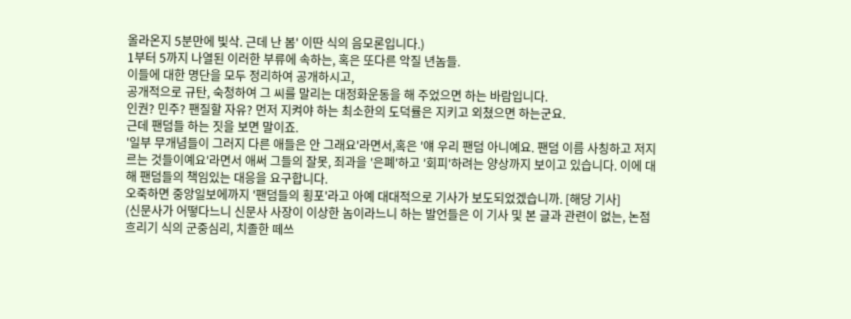올라온지 5분만에 빛삭. 근데 난 봄' 이딴 식의 음모론입니다.)
1부터 5까지 나열된 이러한 부류에 속하는, 혹은 또다른 악질 년놈들.
이들에 대한 명단을 모두 정리하여 공개하시고,
공개적으로 규탄, 숙청하여 그 씨를 말리는 대정화운동을 해 주었으면 하는 바람입니다.
인권? 민주? 팬질할 자유? 먼저 지켜야 하는 최소한의 도덕률은 지키고 외쳤으면 하는군요.
근데 팬덤들 하는 짓을 보면 말이죠.
'일부 무개념들이 그러지 다른 애들은 안 그래요'라면서,혹은 '얘 우리 팬덤 아니예요. 팬덤 이름 사칭하고 저지르는 것들이예요'라면서 애써 그들의 잘못, 죄과을 '은폐'하고 '회피'하려는 양상까지 보이고 있습니다. 이에 대해 팬덤들의 책임있는 대응을 요구합니다.
오죽하면 중앙일보에까지 '팬덤들의 횡포'라고 아예 대대적으로 기사가 보도되었겠습니까. [해당 기사]
(신문사가 어떻다느니 신문사 사장이 이상한 놈이라느니 하는 발언들은 이 기사 및 본 글과 관련이 없는, 논점 흐리기 식의 군중심리, 치졸한 떼쓰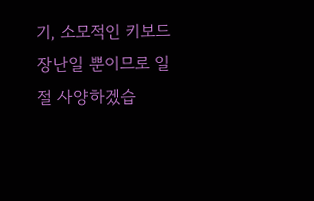기, 소모적인 키보드장난일 뿐이므로 일절 사양하겠습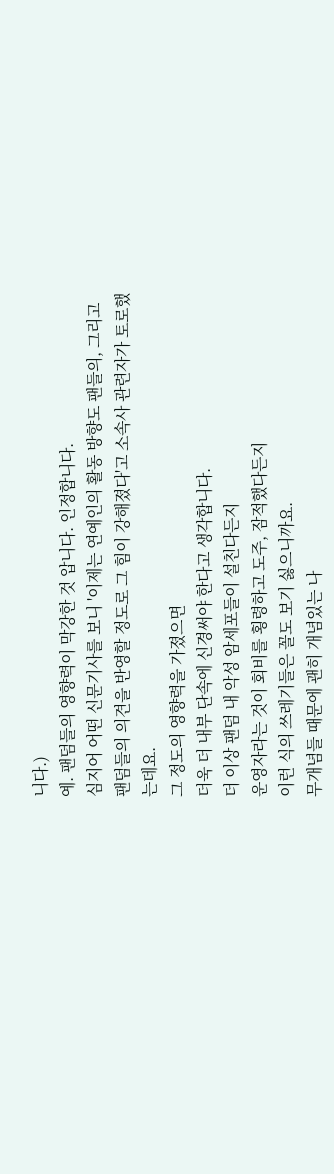니다.)
예. 팬덤들의 영향력이 막강한 것 압니다. 인정합니다.
심지어 어떤 신문기사를 보니 '이제는 연예인의 활동 방향도 팬들의, 그리고 팬덤들의 의견을 반영할 정도로 그 힘이 강해졌다'고 소속사 관련자가 토로했는데요.
그 정도의 영향력을 가졌으면
더욱 더 내부 단속에 신경써야 한다고 생각합니다.
더 이상 팬덤 내 악성 암세포들이 설친다든지
운영자라는 것이 회비를 횡령하고 도주, 잠적했다든지
이런 식의 쓰레기들은 꼴도 보기 싫으니까요.
무개념들 때문에 괜히 개념있는 나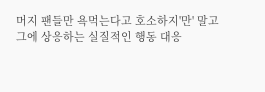머지 팬들만 욕먹는다고 호소하지'만' 말고
그에 상응하는 실질적인 행동 대응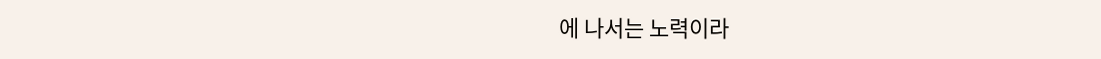에 나서는 노력이라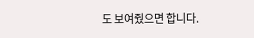도 보여줬으면 합니다.